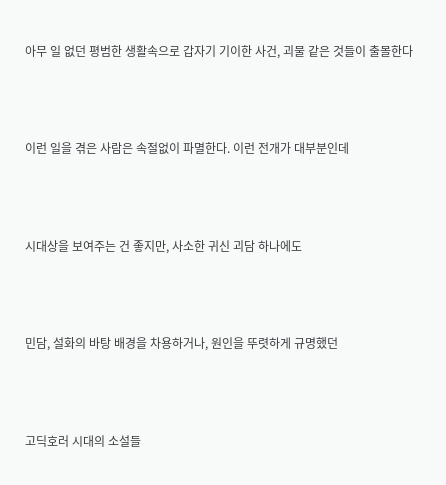아무 일 없던 평범한 생활속으로 갑자기 기이한 사건, 괴물 같은 것들이 출몰한다



이런 일을 겪은 사람은 속절없이 파멸한다. 이런 전개가 대부분인데



시대상을 보여주는 건 좋지만, 사소한 귀신 괴담 하나에도



민담, 설화의 바탕 배경을 차용하거나, 원인을 뚜렷하게 규명했던



고딕호러 시대의 소설들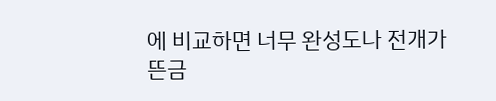에 비교하면 너무 완성도나 전개가 뜬금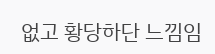없고 황당하단 느낌임